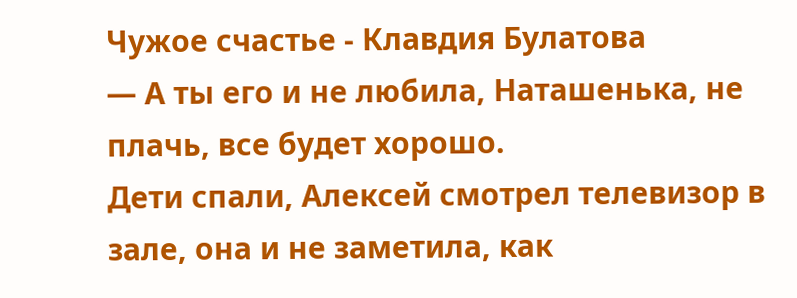Чужое счастье - Клавдия Булатова
— А ты его и не любила, Наташенька, не плачь, все будет хорошо.
Дети спали, Алексей смотрел телевизор в зале, она и не заметила, как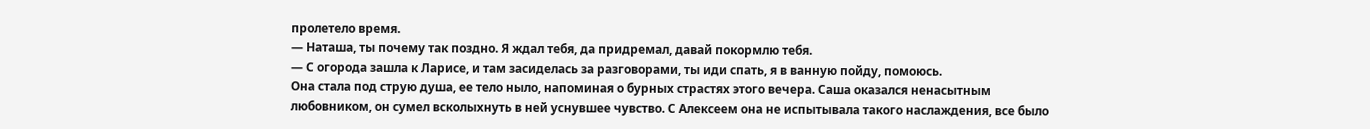пролетело время.
— Наташа, ты почему так поздно. Я ждал тебя, да придремал, давай покормлю тебя.
— С огорода зашла к Ларисе, и там засиделась за разговорами, ты иди спать, я в ванную пойду, помоюсь.
Она стала под струю душа, ее тело ныло, напоминая о бурных страстях этого вечера. Саша оказался ненасытным любовником, он сумел всколыхнуть в ней уснувшее чувство. С Алексеем она не испытывала такого наслаждения, все было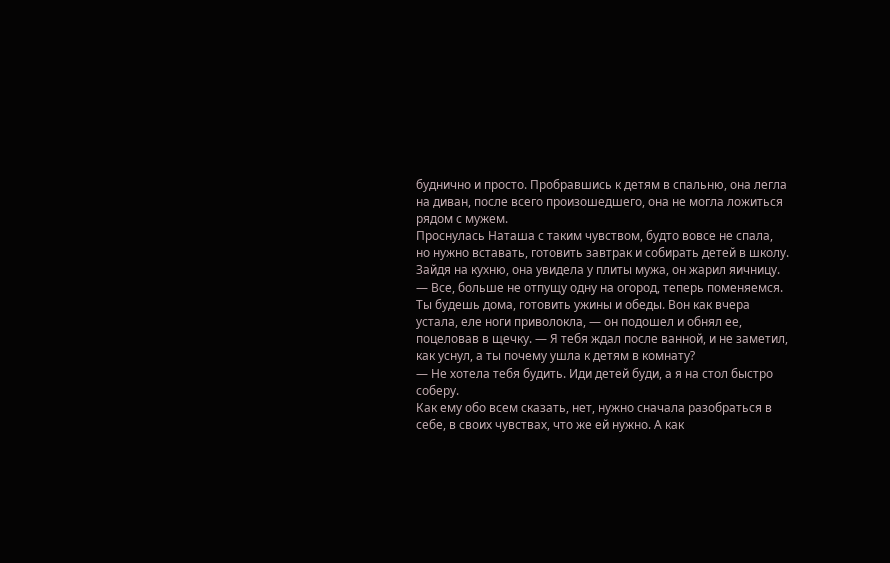буднично и просто. Пробравшись к детям в спальню, она легла на диван, после всего произошедшего, она не могла ложиться рядом с мужем.
Проснулась Наташа с таким чувством, будто вовсе не спала, но нужно вставать, готовить завтрак и собирать детей в школу. Зайдя на кухню, она увидела у плиты мужа, он жарил яичницу.
— Все, больше не отпущу одну на огород, теперь поменяемся. Ты будешь дома, готовить ужины и обеды. Вон как вчера устала, еле ноги приволокла, — он подошел и обнял ее, поцеловав в щечку. — Я тебя ждал после ванной, и не заметил, как уснул, а ты почему ушла к детям в комнату?
— Не хотела тебя будить. Иди детей буди, а я на стол быстро соберу.
Как ему обо всем сказать, нет, нужно сначала разобраться в себе, в своих чувствах, что же ей нужно. А как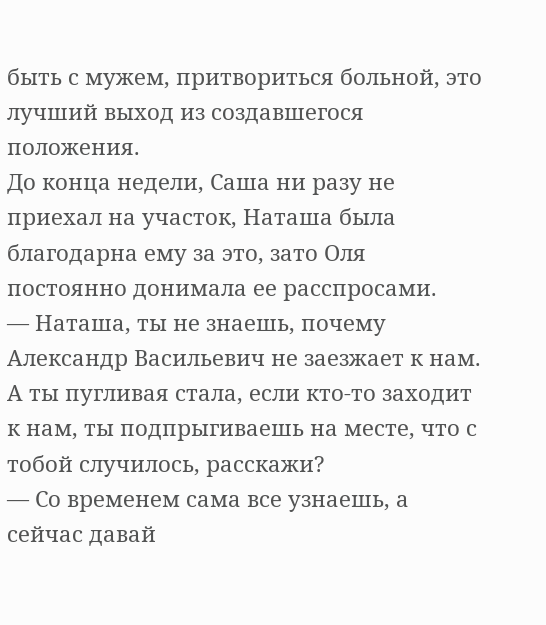быть с мужем, притвориться больной, это лучший выход из создавшегося положения.
До конца недели, Саша ни разу не приехал на участок, Наташа была благодарна ему за это, зато Оля постоянно донимала ее расспросами.
— Наташа, ты не знаешь, почему Александр Васильевич не заезжает к нам. А ты пугливая стала, если кто-то заходит к нам, ты подпрыгиваешь на месте, что с тобой случилось, расскажи?
— Со временем сама все узнаешь, а сейчас давай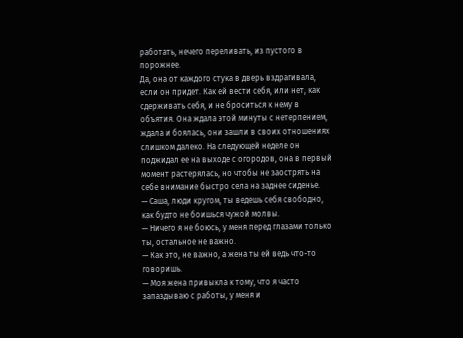работать, нечего переливать, из пустого в порожнее.
Да, она от каждого стука в дверь вздрагивала, если он придет. Как ей вести себя, или нет, как сдерживать себя, и не броситься к нему в объятия. Она ждала этой минуты с нетерпением, ждала и боялась, они зашли в своих отношениях слишком далеко. На следующей неделе он поджидал ее на выходе с огородов, она в первый момент растерялась, но чтобы не заострять на себе внимание быстро села на заднее сиденье.
— Саша, люди кругом, ты ведешь себя свободно, как будто не боишься чужой молвы.
— Ничего я не боюсь, у меня перед глазами только ты, остальное не важно.
— Как это, не важно, а жена ты ей ведь что-то говоришь.
— Моя жена привыкла к тому, что я часто запаздываю с работы, у меня и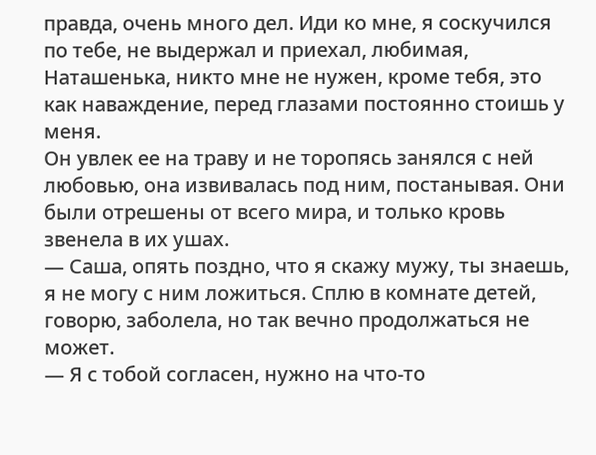правда, очень много дел. Иди ко мне, я соскучился по тебе, не выдержал и приехал, любимая, Наташенька, никто мне не нужен, кроме тебя, это как наваждение, перед глазами постоянно стоишь у меня.
Он увлек ее на траву и не торопясь занялся с ней любовью, она извивалась под ним, постанывая. Они были отрешены от всего мира, и только кровь звенела в их ушах.
— Саша, опять поздно, что я скажу мужу, ты знаешь, я не могу с ним ложиться. Сплю в комнате детей, говорю, заболела, но так вечно продолжаться не может.
— Я с тобой согласен, нужно на что-то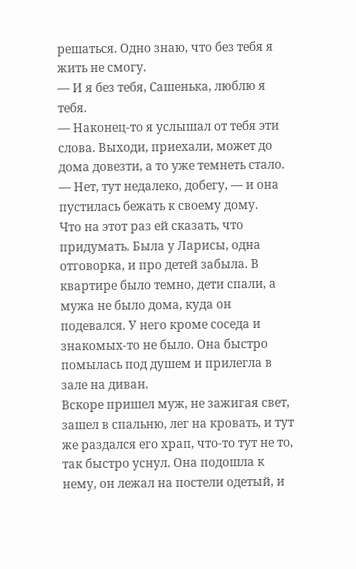решаться. Одно знаю, что без тебя я жить не смогу.
— И я без тебя, Сашенька, люблю я тебя.
— Наконец-то я услышал от тебя эти слова. Выходи, приехали, может до дома довезти, а то уже темнеть стало.
— Нет, тут недалеко, добегу, — и она пустилась бежать к своему дому.
Что на этот раз ей сказать, что придумать. Была у Ларисы, одна отговорка, и про детей забыла. В квартире было темно, дети спали, а мужа не было дома, куда он подевался. У него кроме соседа и знакомых-то не было. Она быстро помылась под душем и прилегла в зале на диван.
Вскоре пришел муж, не зажигая свет, зашел в спальню, лег на кровать, и тут же раздался его храп, что-то тут не то, так быстро уснул. Она подошла к нему, он лежал на постели одетый, и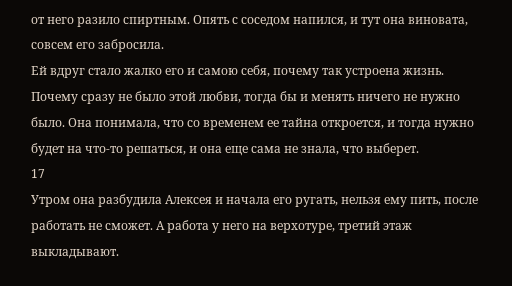от него разило спиртным. Опять с соседом напился, и тут она виновата, совсем его забросила.
Ей вдруг стало жалко его и самою себя, почему так устроена жизнь. Почему сразу не было этой любви, тогда бы и менять ничего не нужно было. Она понимала, что со временем ее тайна откроется, и тогда нужно будет на что-то решаться, и она еще сама не знала, что выберет.
17
Утром она разбудила Алексея и начала его ругать, нельзя ему пить, после работать не сможет. А работа у него на верхотуре, третий этаж выкладывают.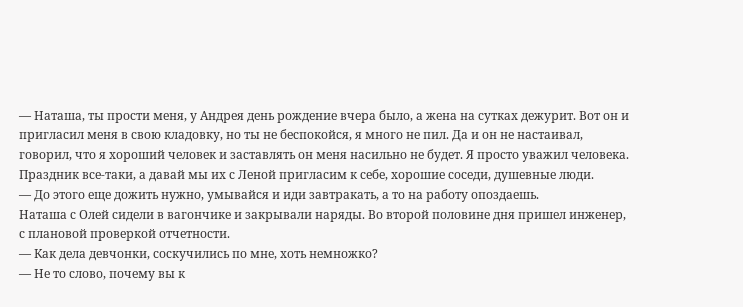— Наташа, ты прости меня, у Андрея день рождение вчера было, а жена на сутках дежурит. Вот он и пригласил меня в свою кладовку, но ты не беспокойся, я много не пил. Да и он не настаивал, говорил, что я хороший человек и заставлять он меня насильно не будет. Я просто уважил человека. Праздник все-таки, а давай мы их с Леной пригласим к себе, хорошие соседи, душевные люди.
— До этого еще дожить нужно, умывайся и иди завтракать, а то на работу опоздаешь.
Наташа с Олей сидели в вагончике и закрывали наряды. Во второй половине дня пришел инженер, с плановой проверкой отчетности.
— Как дела девчонки, соскучились по мне, хоть немножко?
— Не то слово, почему вы к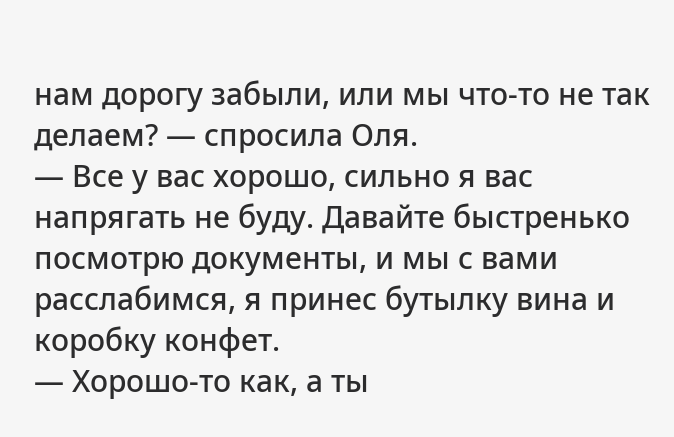нам дорогу забыли, или мы что-то не так делаем? — спросила Оля.
— Все у вас хорошо, сильно я вас напрягать не буду. Давайте быстренько посмотрю документы, и мы с вами расслабимся, я принес бутылку вина и коробку конфет.
— Хорошо-то как, а ты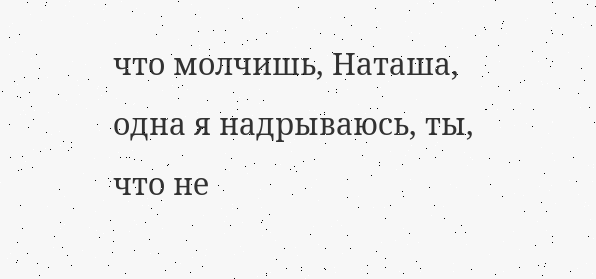что молчишь, Наташа, одна я надрываюсь, ты, что не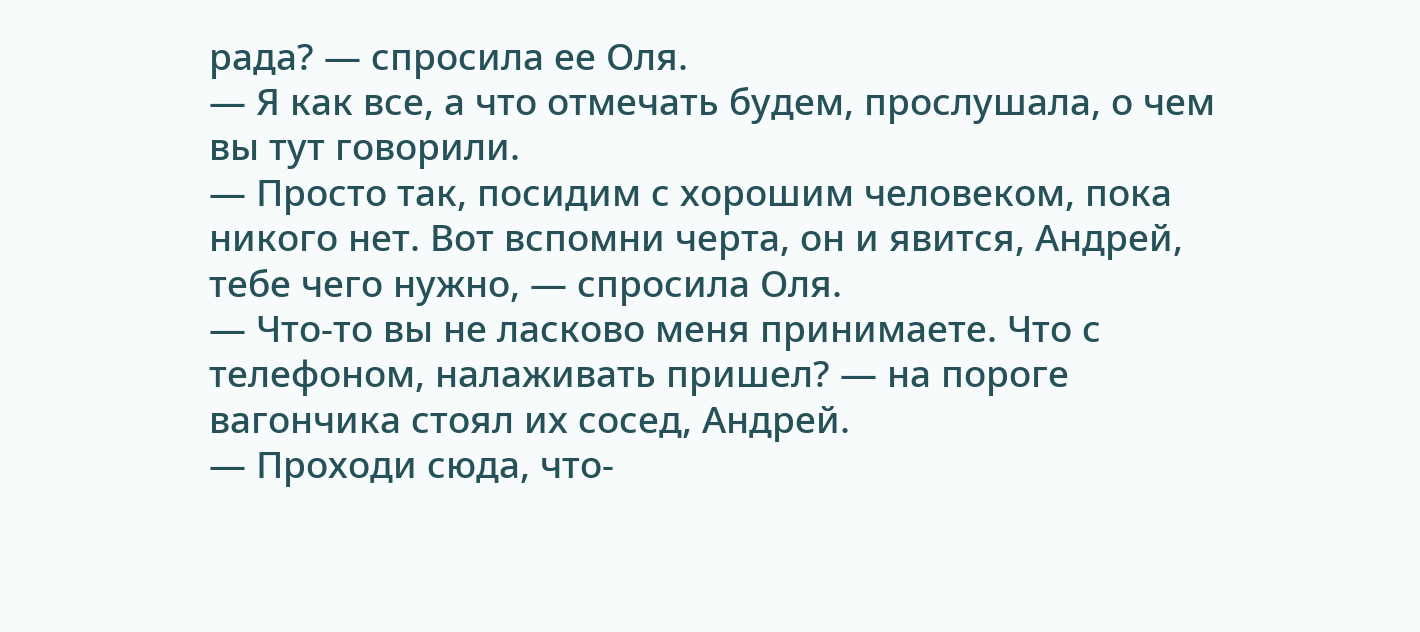рада? — спросила ее Оля.
— Я как все, а что отмечать будем, прослушала, о чем вы тут говорили.
— Просто так, посидим с хорошим человеком, пока никого нет. Вот вспомни черта, он и явится, Андрей, тебе чего нужно, — спросила Оля.
— Что-то вы не ласково меня принимаете. Что с телефоном, налаживать пришел? — на пороге вагончика стоял их сосед, Андрей.
— Проходи сюда, что-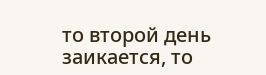то второй день заикается, то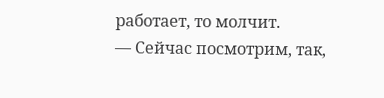работает, то молчит.
— Сейчас посмотрим, так,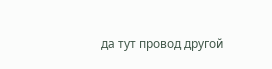да тут провод другой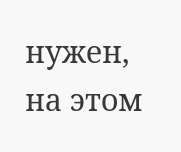нужен, на этом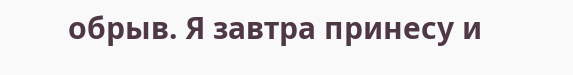обрыв. Я завтра принесу и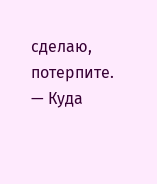сделаю, потерпите.
— Куда